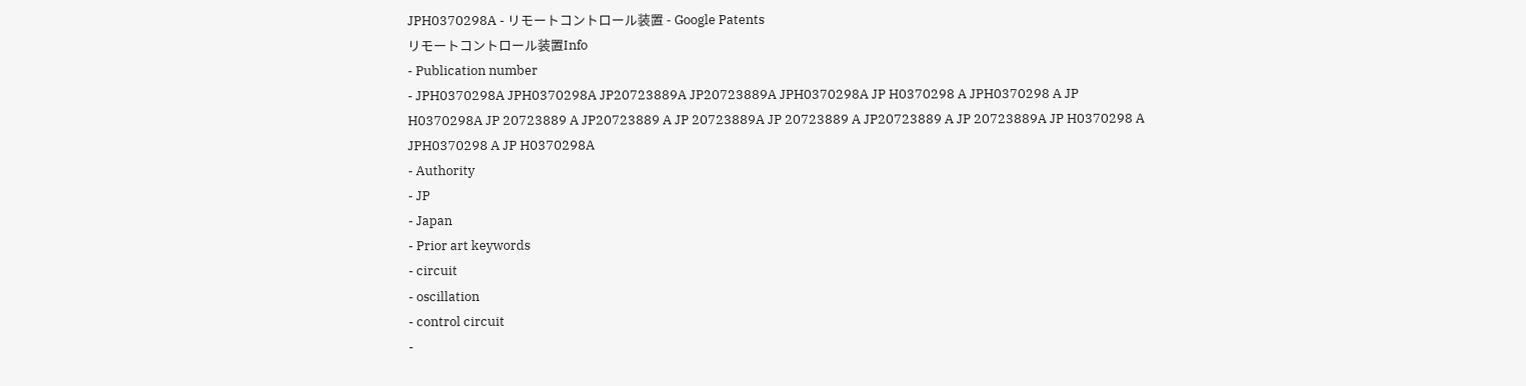JPH0370298A - リモートコントロール装置 - Google Patents
リモートコントロール装置Info
- Publication number
- JPH0370298A JPH0370298A JP20723889A JP20723889A JPH0370298A JP H0370298 A JPH0370298 A JP H0370298A JP 20723889 A JP20723889 A JP 20723889A JP 20723889 A JP20723889 A JP 20723889A JP H0370298 A JPH0370298 A JP H0370298A
- Authority
- JP
- Japan
- Prior art keywords
- circuit
- oscillation
- control circuit
-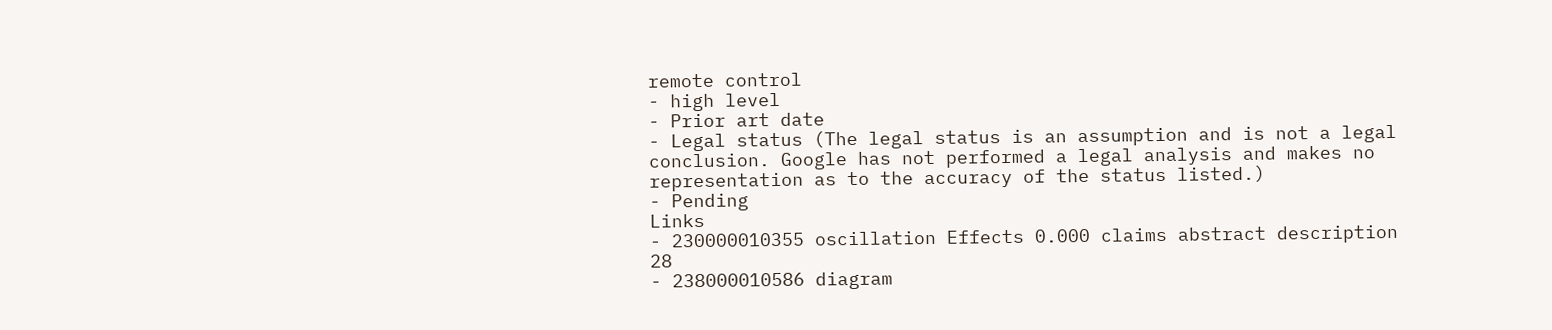remote control
- high level
- Prior art date
- Legal status (The legal status is an assumption and is not a legal conclusion. Google has not performed a legal analysis and makes no representation as to the accuracy of the status listed.)
- Pending
Links
- 230000010355 oscillation Effects 0.000 claims abstract description 28
- 238000010586 diagram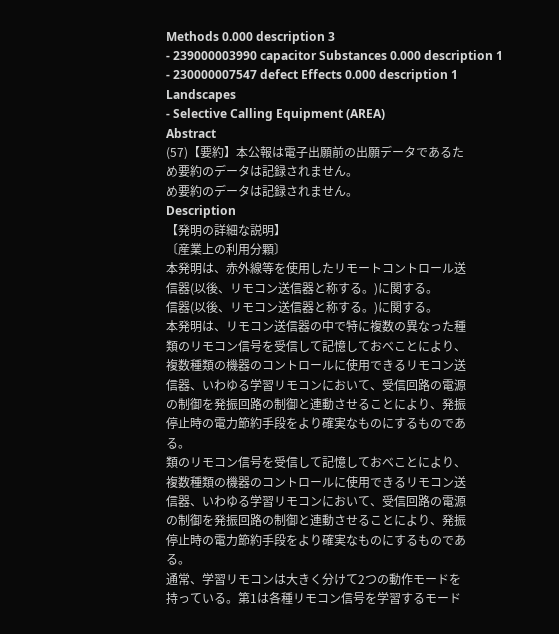Methods 0.000 description 3
- 239000003990 capacitor Substances 0.000 description 1
- 230000007547 defect Effects 0.000 description 1
Landscapes
- Selective Calling Equipment (AREA)
Abstract
(57)【要約】本公報は電子出願前の出願データであるた
め要約のデータは記録されません。
め要約のデータは記録されません。
Description
【発明の詳細な説明】
〔産業上の利用分顆〕
本発明は、赤外線等を使用したリモートコントロール送
信器(以後、リモコン送信器と称する。)に関する。
信器(以後、リモコン送信器と称する。)に関する。
本発明は、リモコン送信器の中で特に複数の異なった種
類のリモコン信号を受信して記憶しておべことにより、
複数種類の機器のコントロールに使用できるリモコン送
信器、いわゆる学習リモコンにおいて、受信回路の電源
の制御を発振回路の制御と連動させることにより、発振
停止時の電力節約手段をより確実なものにするものであ
る。
類のリモコン信号を受信して記憶しておべことにより、
複数種類の機器のコントロールに使用できるリモコン送
信器、いわゆる学習リモコンにおいて、受信回路の電源
の制御を発振回路の制御と連動させることにより、発振
停止時の電力節約手段をより確実なものにするものであ
る。
通常、学習リモコンは大きく分けて2つの動作モードを
持っている。第1は各種リモコン信号を学習するモード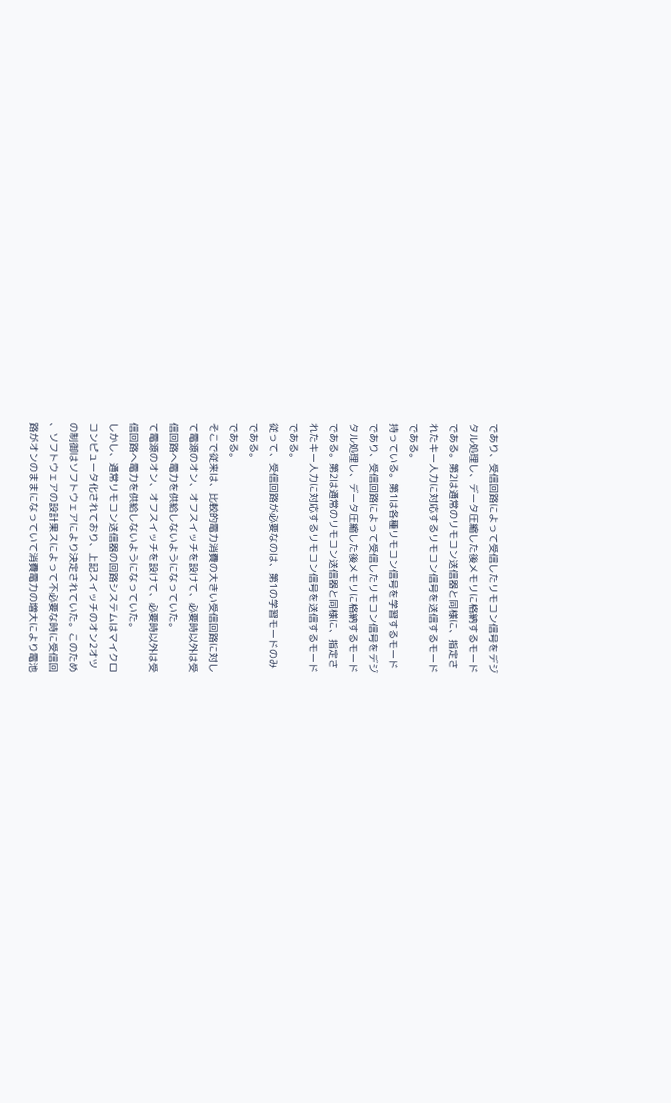であり、受信回路によって受信したリモコン信号をデジ
タル処理し、データ圧縮した後メモリに格納するモード
である。第2は通常のリモコン送信器と同様に、指定さ
れたキー人力に対応するリモコン信号を送信するモード
である。
持っている。第1は各種リモコン信号を学習するモード
であり、受信回路によって受信したリモコン信号をデジ
タル処理し、データ圧縮した後メモリに格納するモード
である。第2は通常のリモコン送信器と同様に、指定さ
れたキー人力に対応するリモコン信号を送信するモード
である。
従って、受信回路が必要なのは、第1の学習モードのみ
である。
である。
そこで従来は、比較的電力消費の大きい受信回路に対し
て電源のオン、オフスイッチを設けて、必要時以外は受
信回路へ電力を供給しないようになっていた。
て電源のオン、オフスイッチを設けて、必要時以外は受
信回路へ電力を供給しないようになっていた。
しかし、通常リモコン送信器の回路システムはマイクロ
コンピュータ化されており、上記スイッチのオン2オツ
の制御はソフトウェアにより決定されていた。このため
、ソフトウェアの設計果スによって不必要な時に受信回
路がオンのままになっていて消費電力の増大により電池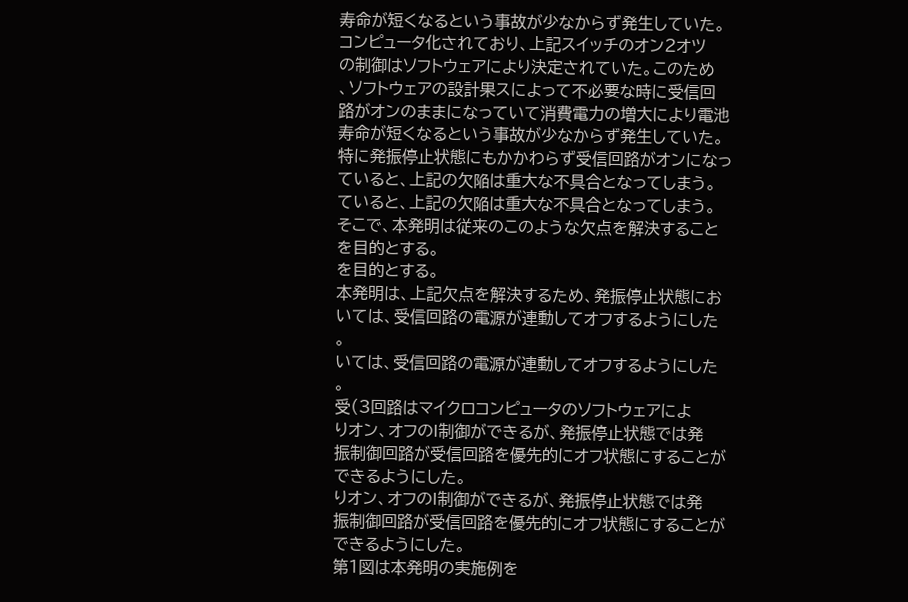寿命が短くなるという事故が少なからず発生していた。
コンピュータ化されており、上記スイッチのオン2オツ
の制御はソフトウェアにより決定されていた。このため
、ソフトウェアの設計果スによって不必要な時に受信回
路がオンのままになっていて消費電力の増大により電池
寿命が短くなるという事故が少なからず発生していた。
特に発振停止状態にもかかわらず受信回路がオンになっ
ていると、上記の欠陥は重大な不具合となってしまう。
ていると、上記の欠陥は重大な不具合となってしまう。
そこで、本発明は従来のこのような欠点を解決すること
を目的とする。
を目的とする。
本発明は、上記欠点を解決するため、発振停止状態にお
いては、受信回路の電源が連動してオフするようにした
。
いては、受信回路の電源が連動してオフするようにした
。
受(3回路はマイクロコンピュータのソフトウェアによ
りオン、オフのI制御ができるが、発振停止状態では発
振制御回路が受信回路を優先的にオフ状態にすることが
できるようにした。
りオン、オフのI制御ができるが、発振停止状態では発
振制御回路が受信回路を優先的にオフ状態にすることが
できるようにした。
第1図は本発明の実施例を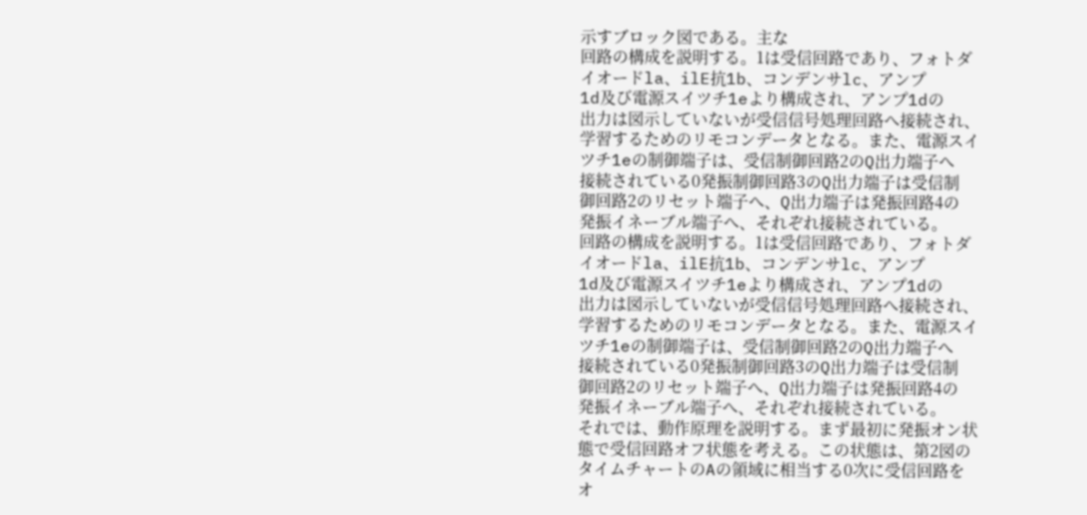示すブロック図である。主な
回路の構成を説明する。1は受信回路であり、フォトダ
イオードla、ilE抗1b、コンデンサlc、アンプ
1d及び電源スイツチ1eより構成され、アンプ1dの
出力は図示していないが受信信号処理回路へ接続され、
学習するためのリモコンデータとなる。また、電源スイ
ツチ1eの制御端子は、受信制御回路2のQ出力端子へ
接続されている0発振制御回路3のQ出力端子は受信制
御回路2のリセット端子へ、Q出力端子は発振回路4の
発振イネーブル端子へ、それぞれ接続されている。
回路の構成を説明する。1は受信回路であり、フォトダ
イオードla、ilE抗1b、コンデンサlc、アンプ
1d及び電源スイツチ1eより構成され、アンプ1dの
出力は図示していないが受信信号処理回路へ接続され、
学習するためのリモコンデータとなる。また、電源スイ
ツチ1eの制御端子は、受信制御回路2のQ出力端子へ
接続されている0発振制御回路3のQ出力端子は受信制
御回路2のリセット端子へ、Q出力端子は発振回路4の
発振イネーブル端子へ、それぞれ接続されている。
それでは、動作原理を説明する。まず最初に発振オン状
態で受信回路オフ状態を考える。この状態は、第2図の
タイムチャートのAの領域に相当する0次に受信回路を
オ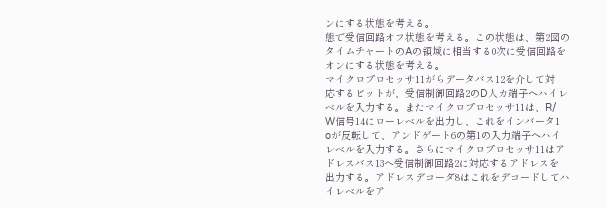ンにする状態を考える。
態で受信回路オフ状態を考える。この状態は、第2図の
タイムチャートのAの領域に相当する0次に受信回路を
オンにする状態を考える。
マイクロプロセッサ11がらデータバス12を介して対
応するビットが、受信制御回路2のD人カ端子ヘハイレ
ベルを入力する。またマイクロプロセッサ11は、R/
W信号14にローレベルを出力し、これをインバータ1
oが反転して、アンドゲート6の第1の入力端子ヘハイ
レベルを入力する。さらにマイクロプロセッサ11はア
ドレスバス13へ受信制御回路2に対応するアドレスを
出力する。アドレスデコーダ8はこれをデコードしてハ
イレベルをア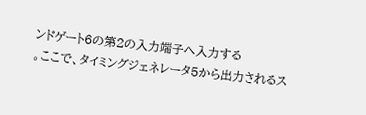ンドゲート6の第2の入力端子へ入力する
。ここで、タイミングジェネレータ5から出力されるス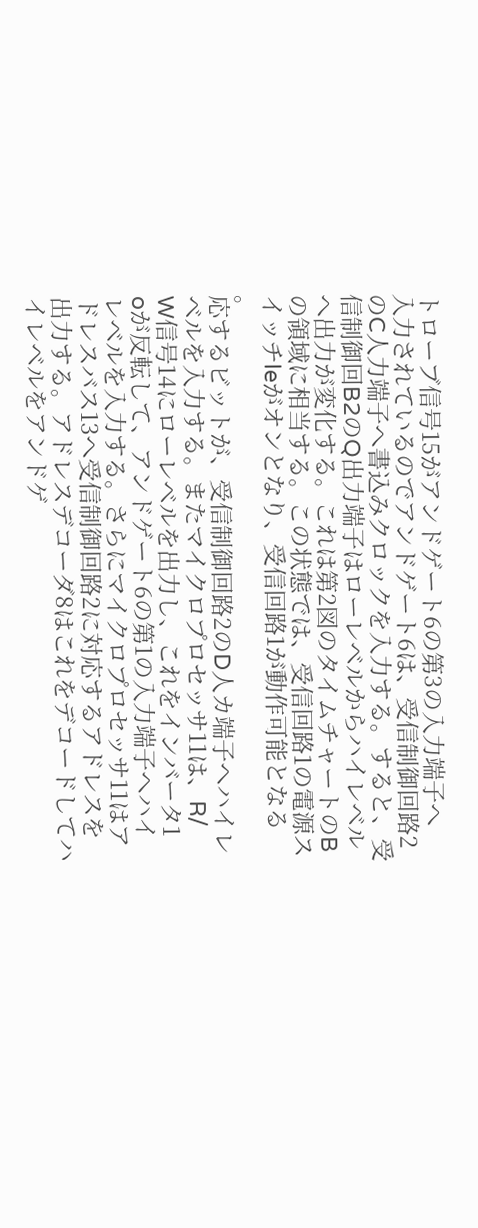トローブ信号15がアンドゲート6の第3の入力端子へ
入力されているのでアンドゲート6は、受信制御回路2
のC人力端子へ書込みクロックを入力する。すると、受
信制御回B2のQ出力端子はローレベルからハイレベル
へ出力が変化する。これは第2図のタイムチャートのB
の領域に相当する。この状態では、受信回路1の電源ス
イッチleがオンとなり、受信回路1が動作可能となる
。
応するビットが、受信制御回路2のD人カ端子ヘハイレ
ベルを入力する。またマイクロプロセッサ11は、R/
W信号14にローレベルを出力し、これをインバータ1
oが反転して、アンドゲート6の第1の入力端子ヘハイ
レベルを入力する。さらにマイクロプロセッサ11はア
ドレスバス13へ受信制御回路2に対応するアドレスを
出力する。アドレスデコーダ8はこれをデコードしてハ
イレベルをアンドゲ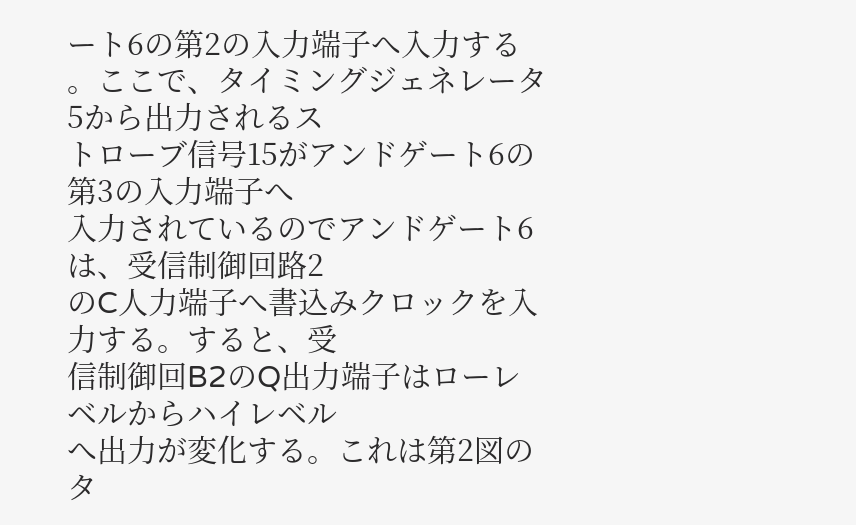ート6の第2の入力端子へ入力する
。ここで、タイミングジェネレータ5から出力されるス
トローブ信号15がアンドゲート6の第3の入力端子へ
入力されているのでアンドゲート6は、受信制御回路2
のC人力端子へ書込みクロックを入力する。すると、受
信制御回B2のQ出力端子はローレベルからハイレベル
へ出力が変化する。これは第2図のタ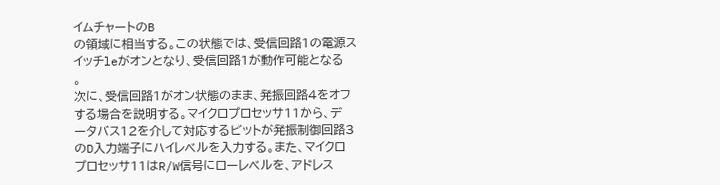イムチャートのB
の領域に相当する。この状態では、受信回路1の電源ス
イッチleがオンとなり、受信回路1が動作可能となる
。
次に、受信回路1がオン状態のまま、発振回路4をオフ
する場合を説明する。マイクロプロセッサ11から、デ
ータバス12を介して対応するビットが発振制御回路3
のD入力端子にハイレベルを入力する。また、マイクロ
プロセッサ11はR/W信号にローレベルを、アドレス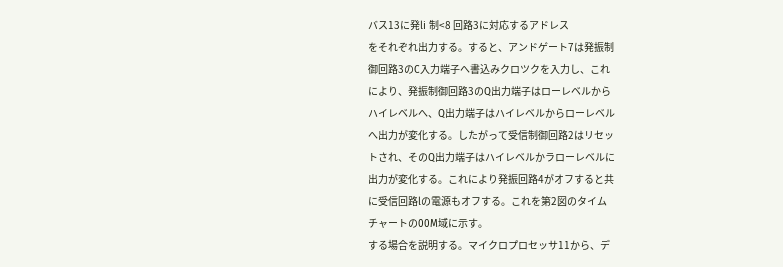バス13に発li 制<8 回路3に対応するアドレス
をそれぞれ出力する。すると、アンドゲート7は発振制
御回路3のC入力端子へ書込みクロツクを入力し、これ
により、発振制御回路3のQ出力端子はローレベルから
ハイレベルへ、Q出力端子はハイレベルからローレベル
へ出力が変化する。したがって受信制御回路2はリセッ
トされ、そのQ出力端子はハイレベルかラローレベルに
出力が変化する。これにより発振回路4がオフすると共
に受信回路lの電源もオフする。これを第2図のタイム
チャートの00M域に示す。
する場合を説明する。マイクロプロセッサ11から、デ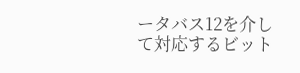ータバス12を介して対応するビット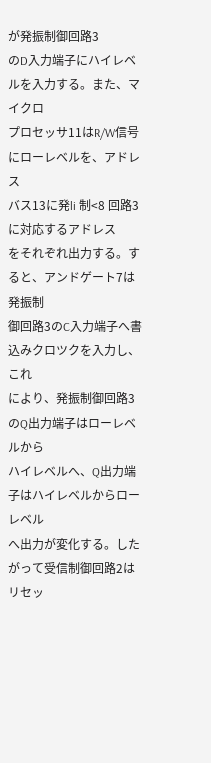が発振制御回路3
のD入力端子にハイレベルを入力する。また、マイクロ
プロセッサ11はR/W信号にローレベルを、アドレス
バス13に発li 制<8 回路3に対応するアドレス
をそれぞれ出力する。すると、アンドゲート7は発振制
御回路3のC入力端子へ書込みクロツクを入力し、これ
により、発振制御回路3のQ出力端子はローレベルから
ハイレベルへ、Q出力端子はハイレベルからローレベル
へ出力が変化する。したがって受信制御回路2はリセッ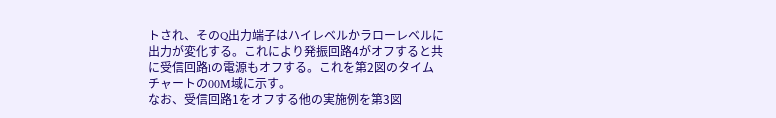トされ、そのQ出力端子はハイレベルかラローレベルに
出力が変化する。これにより発振回路4がオフすると共
に受信回路lの電源もオフする。これを第2図のタイム
チャートの00M域に示す。
なお、受信回路1をオフする他の実施例を第3図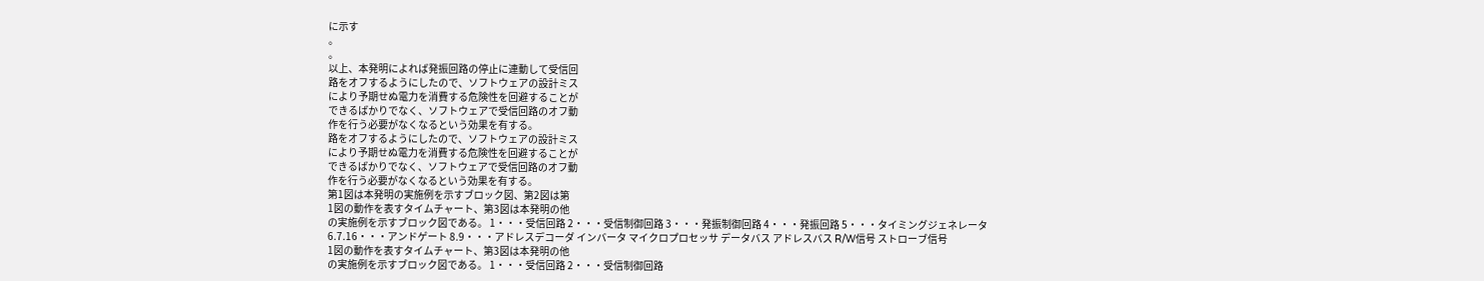に示す
。
。
以上、本発明によれば発振回路の停止に連動して受信回
路をオフするようにしたので、ソフトウェアの設計ミス
により予期せぬ電力を消費する危険性を回避することが
できるばかりでなく、ソフトウェアで受信回路のオフ動
作を行う必要がなくなるという効果を有する。
路をオフするようにしたので、ソフトウェアの設計ミス
により予期せぬ電力を消費する危険性を回避することが
できるばかりでなく、ソフトウェアで受信回路のオフ動
作を行う必要がなくなるという効果を有する。
第1図は本発明の実施例を示すブロック図、第2図は第
1図の動作を表すタイムチャート、第3図は本発明の他
の実施例を示すブロック図である。 1・・・受信回路 2・・・受信制御回路 3・・・発振制御回路 4・・・発振回路 5・・・タイミングジェネレータ 6.7.16・・・アンドゲート 8.9・・・アドレスデコーダ インバータ マイクロプロセッサ データバス アドレスバス R/W信号 ストローブ信号
1図の動作を表すタイムチャート、第3図は本発明の他
の実施例を示すブロック図である。 1・・・受信回路 2・・・受信制御回路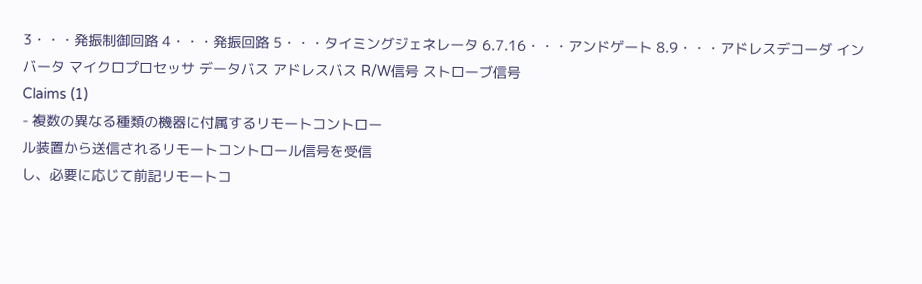3・・・発振制御回路 4・・・発振回路 5・・・タイミングジェネレータ 6.7.16・・・アンドゲート 8.9・・・アドレスデコーダ インバータ マイクロプロセッサ データバス アドレスバス R/W信号 ストローブ信号
Claims (1)
- 複数の異なる種類の機器に付属するリモートコントロー
ル装置から送信されるリモートコントロール信号を受信
し、必要に応じて前記リモートコ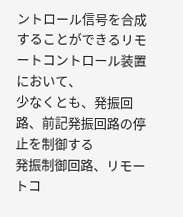ントロール信号を合成
することができるリモートコントロール装置において、
少なくとも、発振回路、前記発振回路の停止を制御する
発振制御回路、リモートコ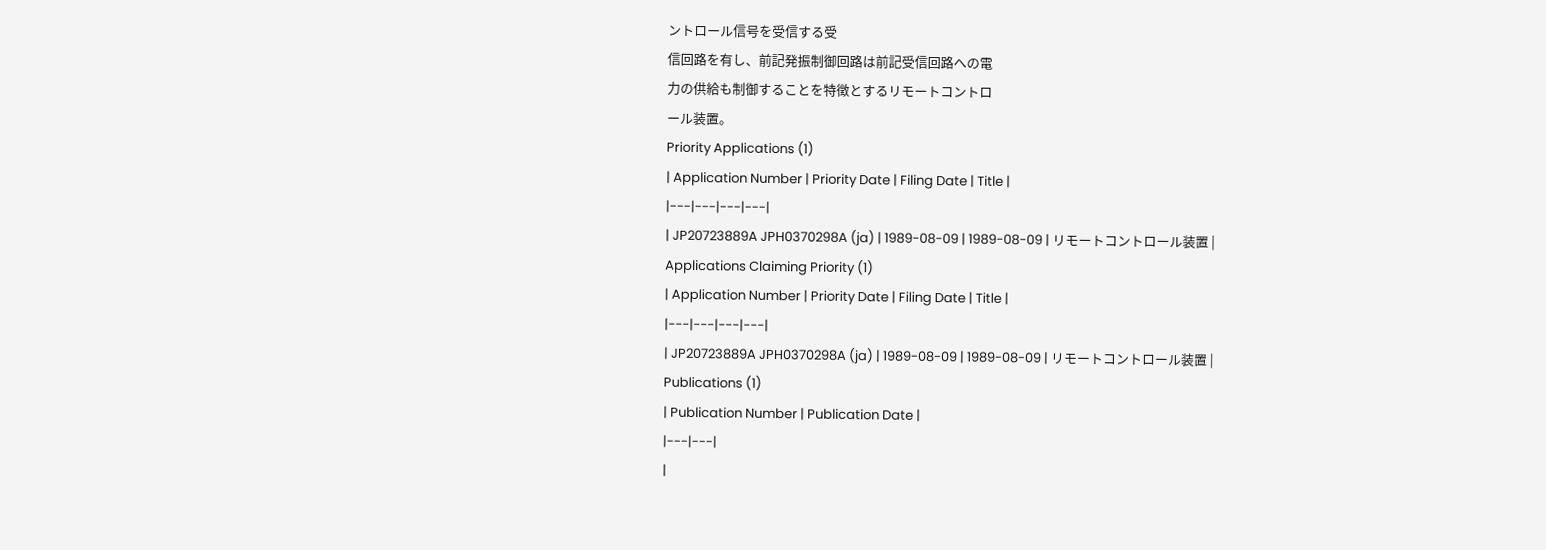ントロール信号を受信する受
信回路を有し、前記発振制御回路は前記受信回路への電
力の供給も制御することを特徴とするリモートコントロ
ール装置。
Priority Applications (1)
| Application Number | Priority Date | Filing Date | Title |
|---|---|---|---|
| JP20723889A JPH0370298A (ja) | 1989-08-09 | 1989-08-09 | リモートコントロール装置 |
Applications Claiming Priority (1)
| Application Number | Priority Date | Filing Date | Title |
|---|---|---|---|
| JP20723889A JPH0370298A (ja) | 1989-08-09 | 1989-08-09 | リモートコントロール装置 |
Publications (1)
| Publication Number | Publication Date |
|---|---|
|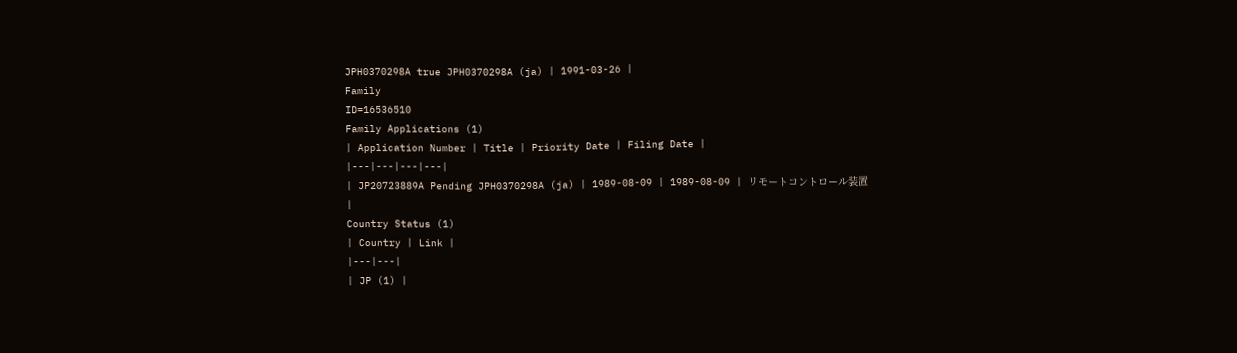JPH0370298A true JPH0370298A (ja) | 1991-03-26 |
Family
ID=16536510
Family Applications (1)
| Application Number | Title | Priority Date | Filing Date |
|---|---|---|---|
| JP20723889A Pending JPH0370298A (ja) | 1989-08-09 | 1989-08-09 | リモートコントロール装置 |
Country Status (1)
| Country | Link |
|---|---|
| JP (1) |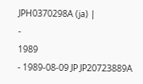JPH0370298A (ja) |
-
1989
- 1989-08-09 JP JP20723889A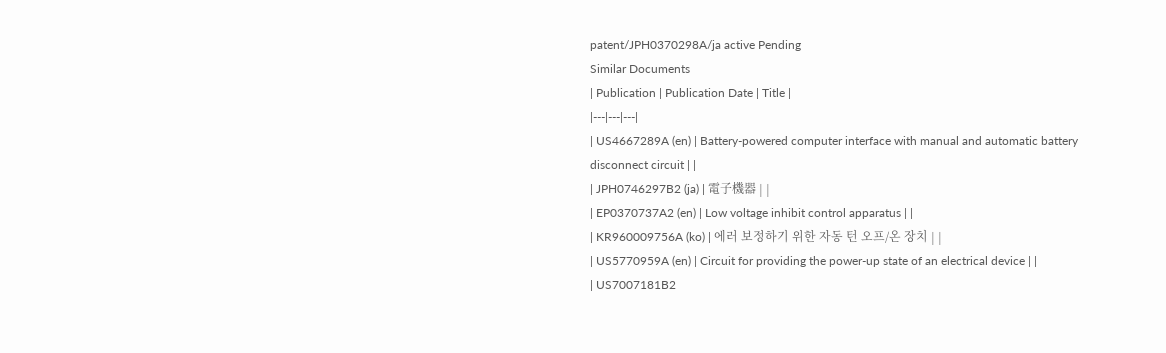patent/JPH0370298A/ja active Pending
Similar Documents
| Publication | Publication Date | Title |
|---|---|---|
| US4667289A (en) | Battery-powered computer interface with manual and automatic battery disconnect circuit | |
| JPH0746297B2 (ja) | 電子機器 | |
| EP0370737A2 (en) | Low voltage inhibit control apparatus | |
| KR960009756A (ko) | 에러 보정하기 위한 자동 턴 오프/온 장치 | |
| US5770959A (en) | Circuit for providing the power-up state of an electrical device | |
| US7007181B2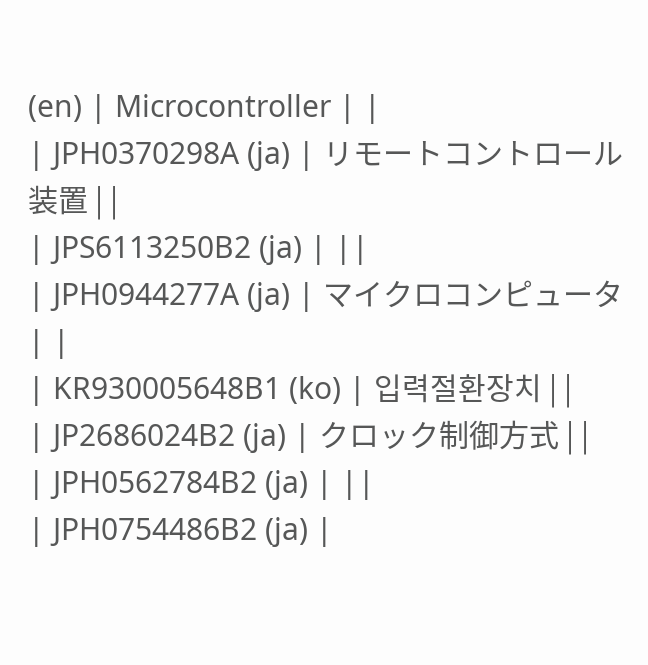(en) | Microcontroller | |
| JPH0370298A (ja) | リモートコントロール装置 | |
| JPS6113250B2 (ja) | ||
| JPH0944277A (ja) | マイクロコンピュータ | |
| KR930005648B1 (ko) | 입력절환장치 | |
| JP2686024B2 (ja) | クロック制御方式 | |
| JPH0562784B2 (ja) | ||
| JPH0754486B2 (ja) |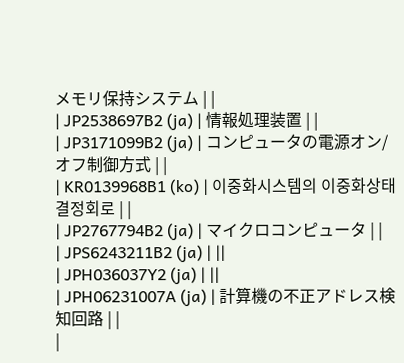メモリ保持システム | |
| JP2538697B2 (ja) | 情報処理装置 | |
| JP3171099B2 (ja) | コンピュータの電源オン/オフ制御方式 | |
| KR0139968B1 (ko) | 이중화시스템의 이중화상태 결정회로 | |
| JP2767794B2 (ja) | マイクロコンピュータ | |
| JPS6243211B2 (ja) | ||
| JPH036037Y2 (ja) | ||
| JPH06231007A (ja) | 計算機の不正アドレス検知回路 | |
|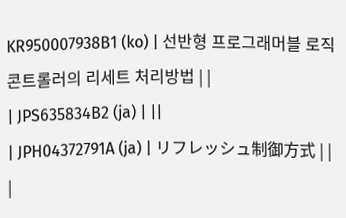KR950007938B1 (ko) | 선반형 프로그래머블 로직 콘트롤러의 리세트 처리방법 | |
| JPS635834B2 (ja) | ||
| JPH04372791A (ja) | リフレッシュ制御方式 | |
|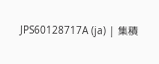JPS60128717A (ja) | 集積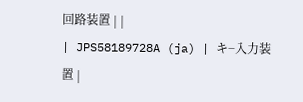回路装置 | |
| JPS58189728A (ja) | キ−入力装置 |